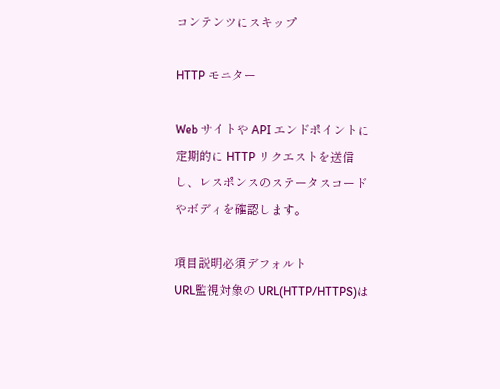コンテンツにスキップ

HTTP モニター

Web サイトや API エンドポイントに定期的に HTTP リクエストを送信し、レスポンスのステータスコードやボディを確認します。

項目説明必須デフォルト
URL監視対象の URL(HTTP/HTTPS)は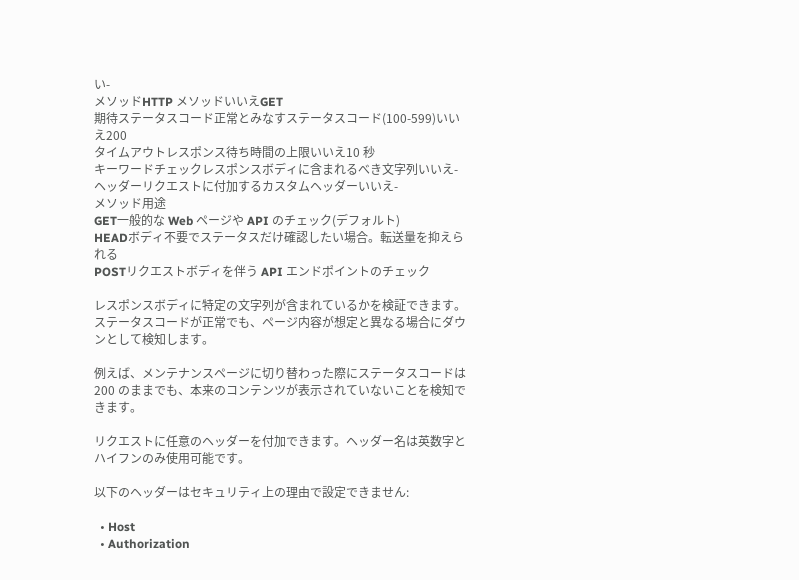い-
メソッドHTTP メソッドいいえGET
期待ステータスコード正常とみなすステータスコード(100-599)いいえ200
タイムアウトレスポンス待ち時間の上限いいえ10 秒
キーワードチェックレスポンスボディに含まれるべき文字列いいえ-
ヘッダーリクエストに付加するカスタムヘッダーいいえ-
メソッド用途
GET一般的な Web ページや API のチェック(デフォルト)
HEADボディ不要でステータスだけ確認したい場合。転送量を抑えられる
POSTリクエストボディを伴う API エンドポイントのチェック

レスポンスボディに特定の文字列が含まれているかを検証できます。ステータスコードが正常でも、ページ内容が想定と異なる場合にダウンとして検知します。

例えば、メンテナンスページに切り替わった際にステータスコードは 200 のままでも、本来のコンテンツが表示されていないことを検知できます。

リクエストに任意のヘッダーを付加できます。ヘッダー名は英数字とハイフンのみ使用可能です。

以下のヘッダーはセキュリティ上の理由で設定できません:

  • Host
  • Authorization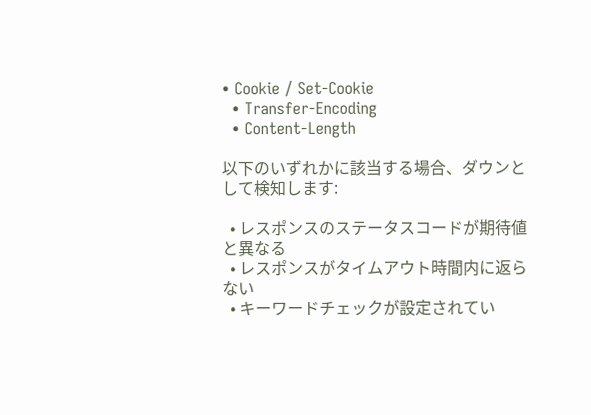• Cookie / Set-Cookie
  • Transfer-Encoding
  • Content-Length

以下のいずれかに該当する場合、ダウンとして検知します:

  • レスポンスのステータスコードが期待値と異なる
  • レスポンスがタイムアウト時間内に返らない
  • キーワードチェックが設定されてい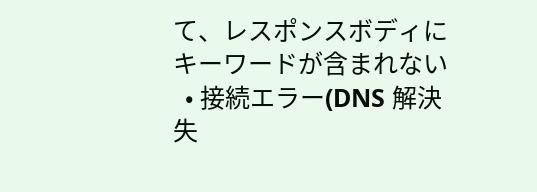て、レスポンスボディにキーワードが含まれない
  • 接続エラー(DNS 解決失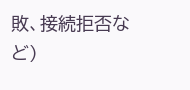敗、接続拒否など)